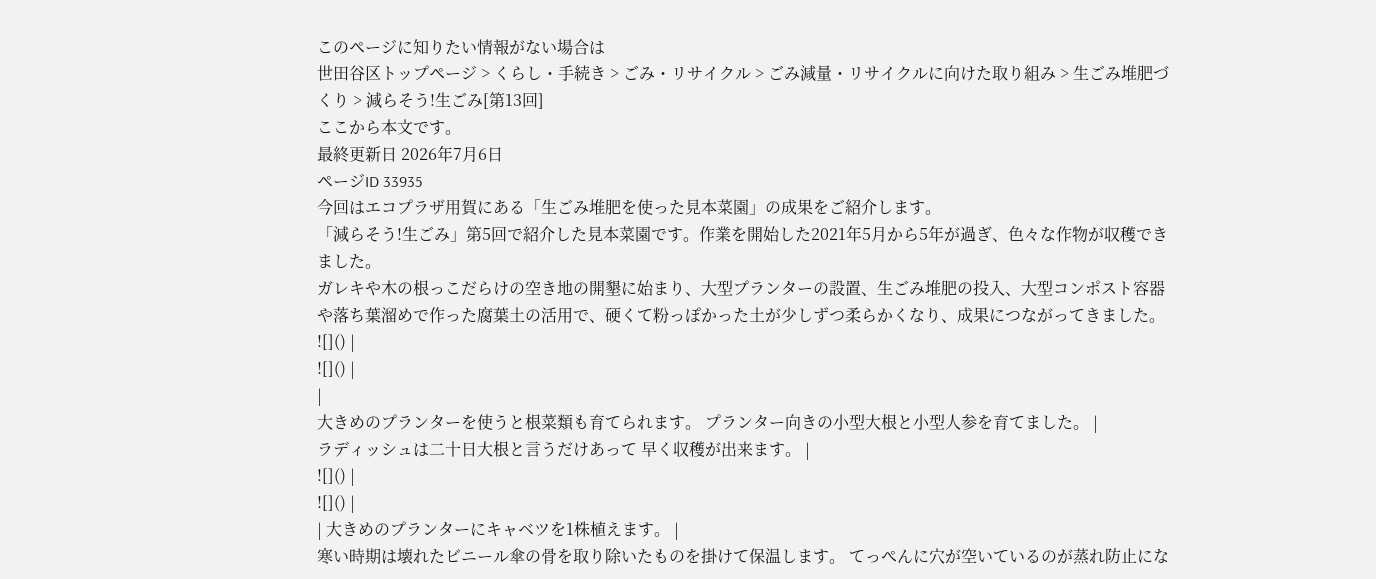このページに知りたい情報がない場合は
世田谷区トップページ > くらし・手続き > ごみ・リサイクル > ごみ減量・リサイクルに向けた取り組み > 生ごみ堆肥づくり > 減らそう!生ごみ[第13回]
ここから本文です。
最終更新日 2026年7月6日
ページID 33935
今回はエコプラザ用賀にある「生ごみ堆肥を使った見本菜園」の成果をご紹介します。
「減らそう!生ごみ」第5回で紹介した見本菜園です。作業を開始した2021年5月から5年が過ぎ、色々な作物が収穫できました。
ガレキや木の根っこだらけの空き地の開墾に始まり、大型プランターの設置、生ごみ堆肥の投入、大型コンポスト容器や落ち葉溜めで作った腐葉土の活用で、硬くて粉っぽかった土が少しずつ柔らかくなり、成果につながってきました。
![]() |
![]() |
|
大きめのプランターを使うと根菜類も育てられます。 プランター向きの小型大根と小型人参を育てました。 |
ラディッシュは二十日大根と言うだけあって 早く収穫が出来ます。 |
![]() |
![]() |
| 大きめのプランターにキャベツを1株植えます。 |
寒い時期は壊れたビニール傘の骨を取り除いたものを掛けて保温します。 てっぺんに穴が空いているのが蒸れ防止にな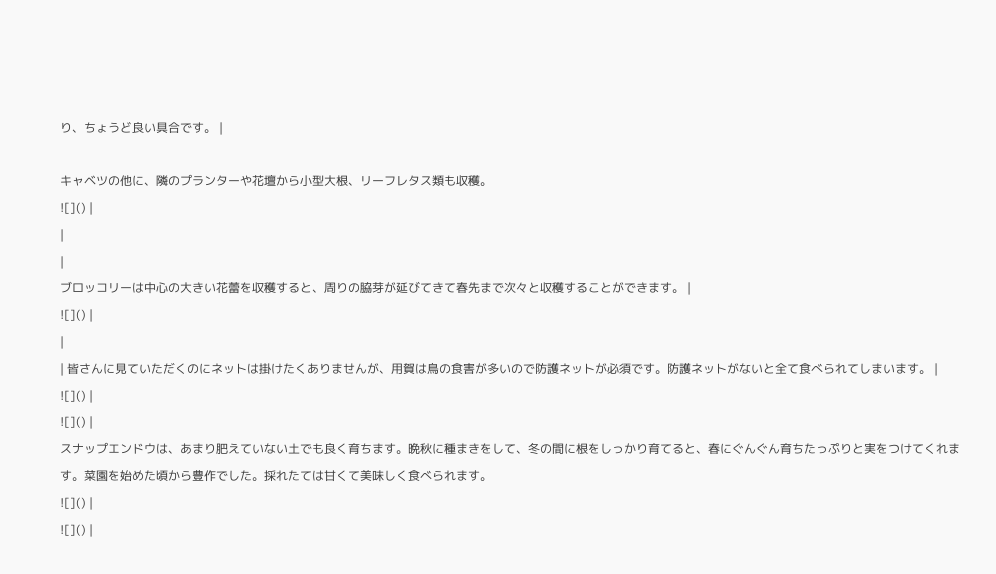り、ちょうど良い具合です。 |

キャベツの他に、隣のプランターや花壇から小型大根、リーフレタス類も収穫。
![]() |
|
|
ブロッコリーは中心の大きい花蕾を収穫すると、周りの脇芽が延びてきて春先まで次々と収穫することができます。 |
![]() |
|
| 皆さんに見ていただくのにネットは掛けたくありませんが、用賀は鳥の食害が多いので防護ネットが必須です。防護ネットがないと全て食べられてしまいます。 |
![]() |
![]() |
スナップエンドウは、あまり肥えていない土でも良く育ちます。晩秋に種まきをして、冬の間に根をしっかり育てると、春にぐんぐん育ちたっぷりと実をつけてくれます。菜園を始めた頃から豊作でした。採れたては甘くて美味しく食べられます。
![]() |
![]() |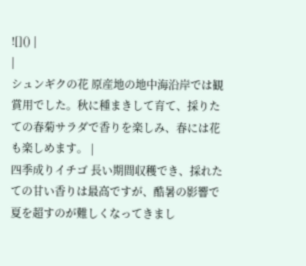![]() |
|
シュンギクの花 原産地の地中海沿岸では観賞用でした。秋に種まきして育て、採りたての春菊サラダで香りを楽しみ、春には花も楽しめます。 |
四季成りイチゴ 長い期間収穫でき、採れたての甘い香りは最高ですが、酷暑の影響で夏を超すのが難しくなってきまし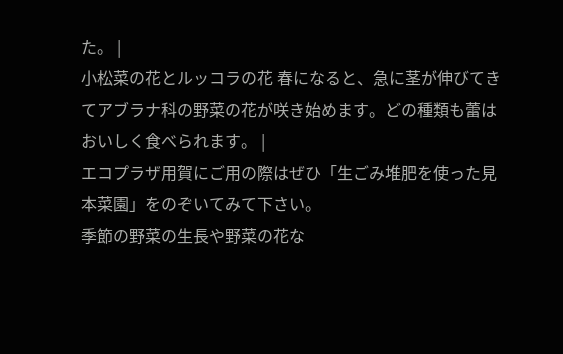た。 |
小松菜の花とルッコラの花 春になると、急に茎が伸びてきてアブラナ科の野菜の花が咲き始めます。どの種類も蕾はおいしく食べられます。 |
エコプラザ用賀にご用の際はぜひ「生ごみ堆肥を使った見本菜園」をのぞいてみて下さい。
季節の野菜の生長や野菜の花な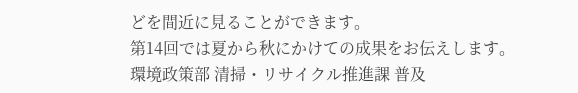どを間近に見ることができます。
第14回では夏から秋にかけての成果をお伝えします。
環境政策部 清掃・リサイクル推進課 普及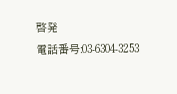啓発
電話番号:03-6304-3253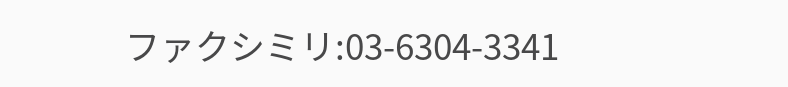ファクシミリ:03-6304-3341